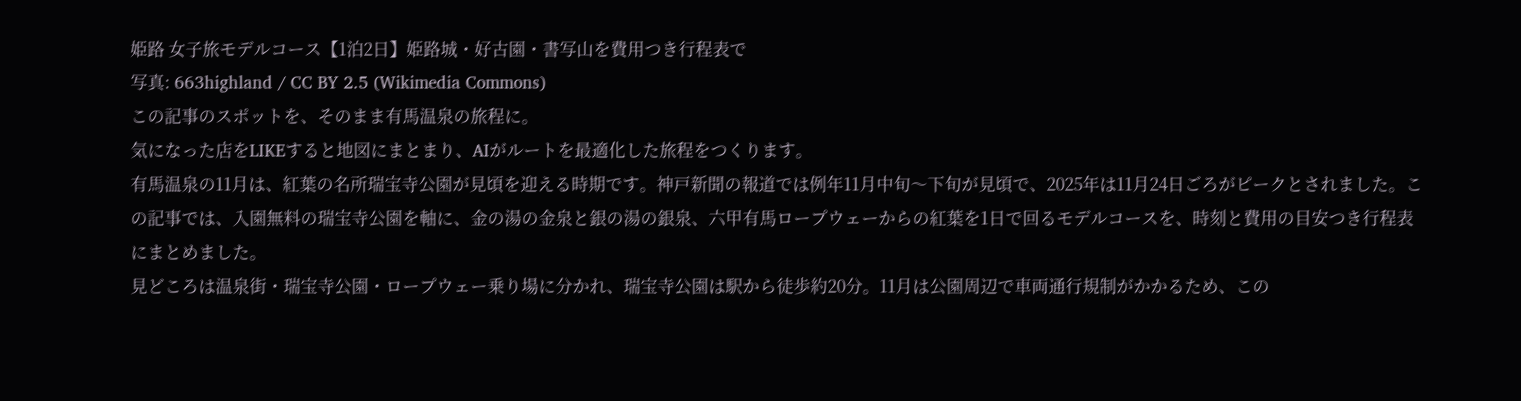姫路 女子旅モデルコース【1泊2日】姫路城・好古園・書写山を費用つき行程表で
写真: 663highland / CC BY 2.5 (Wikimedia Commons)
この記事のスポットを、そのまま有馬温泉の旅程に。
気になった店をLIKEすると地図にまとまり、AIがルートを最適化した旅程をつくります。
有馬温泉の11月は、紅葉の名所瑞宝寺公園が見頃を迎える時期です。神戸新聞の報道では例年11月中旬〜下旬が見頃で、2025年は11月24日ごろがピークとされました。この記事では、入園無料の瑞宝寺公園を軸に、金の湯の金泉と銀の湯の銀泉、六甲有馬ロープウェーからの紅葉を1日で回るモデルコースを、時刻と費用の目安つき行程表にまとめました。
見どころは温泉街・瑞宝寺公園・ロープウェー乗り場に分かれ、瑞宝寺公園は駅から徒歩約20分。11月は公園周辺で車両通行規制がかかるため、この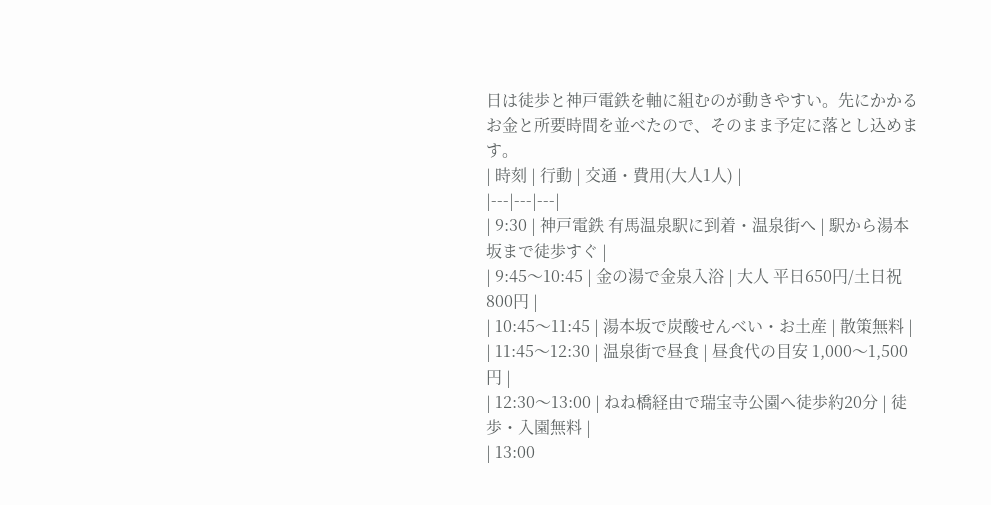日は徒歩と神戸電鉄を軸に組むのが動きやすい。先にかかるお金と所要時間を並べたので、そのまま予定に落とし込めます。
| 時刻 | 行動 | 交通・費用(大人1人) |
|---|---|---|
| 9:30 | 神戸電鉄 有馬温泉駅に到着・温泉街へ | 駅から湯本坂まで徒歩すぐ |
| 9:45〜10:45 | 金の湯で金泉入浴 | 大人 平日650円/土日祝800円 |
| 10:45〜11:45 | 湯本坂で炭酸せんべい・お土産 | 散策無料 |
| 11:45〜12:30 | 温泉街で昼食 | 昼食代の目安 1,000〜1,500円 |
| 12:30〜13:00 | ねね橋経由で瑞宝寺公園へ徒歩約20分 | 徒歩・入園無料 |
| 13:00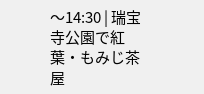〜14:30 | 瑞宝寺公園で紅葉・もみじ茶屋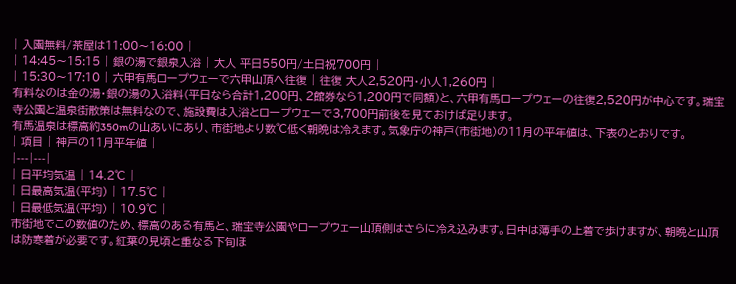| 入園無料/茶屋は11:00〜16:00 |
| 14:45〜15:15 | 銀の湯で銀泉入浴 | 大人 平日550円/土日祝700円 |
| 15:30〜17:10 | 六甲有馬ロープウェーで六甲山頂へ往復 | 往復 大人2,520円・小人1,260円 |
有料なのは金の湯・銀の湯の入浴料(平日なら合計1,200円、2館券なら1,200円で同額)と、六甲有馬ロープウェーの往復2,520円が中心です。瑞宝寺公園と温泉街散策は無料なので、施設費は入浴とロープウェーで3,700円前後を見ておけば足ります。
有馬温泉は標高約350mの山あいにあり、市街地より数℃低く朝晩は冷えます。気象庁の神戸(市街地)の11月の平年値は、下表のとおりです。
| 項目 | 神戸の11月平年値 |
|---|---|
| 日平均気温 | 14.2℃ |
| 日最高気温(平均) | 17.5℃ |
| 日最低気温(平均) | 10.9℃ |
市街地でこの数値のため、標高のある有馬と、瑞宝寺公園やロープウェー山頂側はさらに冷え込みます。日中は薄手の上着で歩けますが、朝晩と山頂は防寒着が必要です。紅葉の見頃と重なる下旬ほ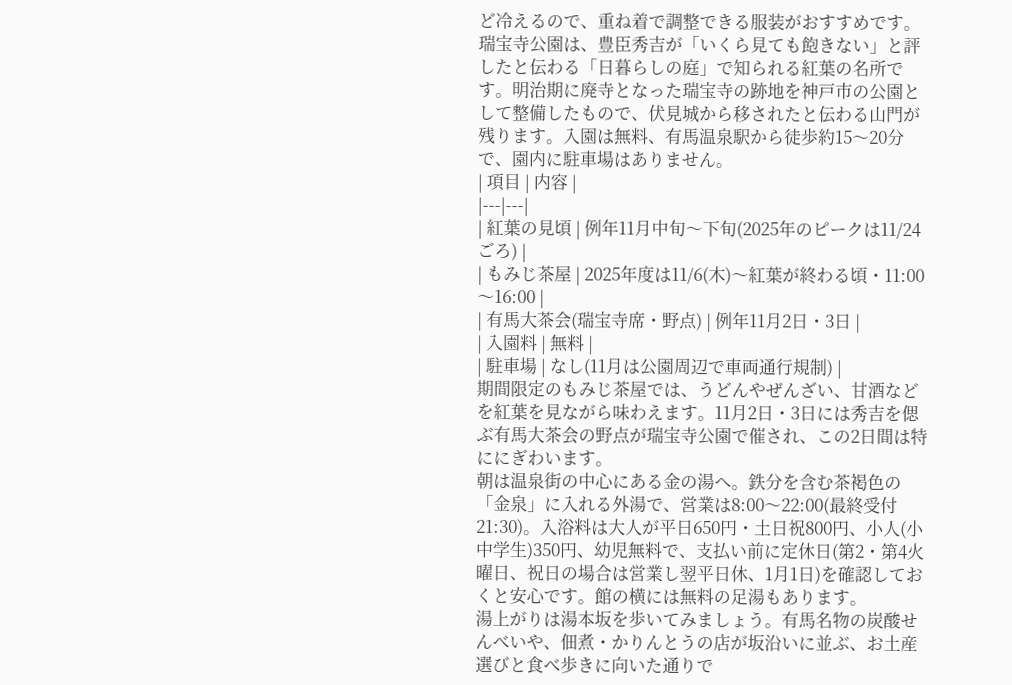ど冷えるので、重ね着で調整できる服装がおすすめです。
瑞宝寺公園は、豊臣秀吉が「いくら見ても飽きない」と評したと伝わる「日暮らしの庭」で知られる紅葉の名所です。明治期に廃寺となった瑞宝寺の跡地を神戸市の公園として整備したもので、伏見城から移されたと伝わる山門が残ります。入園は無料、有馬温泉駅から徒歩約15〜20分で、園内に駐車場はありません。
| 項目 | 内容 |
|---|---|
| 紅葉の見頃 | 例年11月中旬〜下旬(2025年のピークは11/24ごろ) |
| もみじ茶屋 | 2025年度は11/6(木)〜紅葉が終わる頃・11:00〜16:00 |
| 有馬大茶会(瑞宝寺席・野点) | 例年11月2日・3日 |
| 入園料 | 無料 |
| 駐車場 | なし(11月は公園周辺で車両通行規制) |
期間限定のもみじ茶屋では、うどんやぜんざい、甘酒などを紅葉を見ながら味わえます。11月2日・3日には秀吉を偲ぶ有馬大茶会の野点が瑞宝寺公園で催され、この2日間は特ににぎわいます。
朝は温泉街の中心にある金の湯へ。鉄分を含む茶褐色の「金泉」に入れる外湯で、営業は8:00〜22:00(最終受付21:30)。入浴料は大人が平日650円・土日祝800円、小人(小中学生)350円、幼児無料で、支払い前に定休日(第2・第4火曜日、祝日の場合は営業し翌平日休、1月1日)を確認しておくと安心です。館の横には無料の足湯もあります。
湯上がりは湯本坂を歩いてみましょう。有馬名物の炭酸せんべいや、佃煮・かりんとうの店が坂沿いに並ぶ、お土産選びと食べ歩きに向いた通りで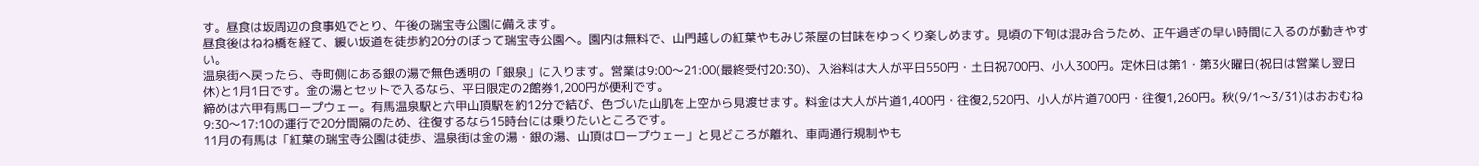す。昼食は坂周辺の食事処でとり、午後の瑞宝寺公園に備えます。
昼食後はねね橋を経て、緩い坂道を徒歩約20分のぼって瑞宝寺公園へ。園内は無料で、山門越しの紅葉やもみじ茶屋の甘味をゆっくり楽しめます。見頃の下旬は混み合うため、正午過ぎの早い時間に入るのが動きやすい。
温泉街へ戻ったら、寺町側にある銀の湯で無色透明の「銀泉」に入ります。営業は9:00〜21:00(最終受付20:30)、入浴料は大人が平日550円・土日祝700円、小人300円。定休日は第1・第3火曜日(祝日は営業し翌日休)と1月1日です。金の湯とセットで入るなら、平日限定の2館券1,200円が便利です。
締めは六甲有馬ロープウェー。有馬温泉駅と六甲山頂駅を約12分で結び、色づいた山肌を上空から見渡せます。料金は大人が片道1,400円・往復2,520円、小人が片道700円・往復1,260円。秋(9/1〜3/31)はおおむね9:30〜17:10の運行で20分間隔のため、往復するなら15時台には乗りたいところです。
11月の有馬は「紅葉の瑞宝寺公園は徒歩、温泉街は金の湯・銀の湯、山頂はロープウェー」と見どころが離れ、車両通行規制やも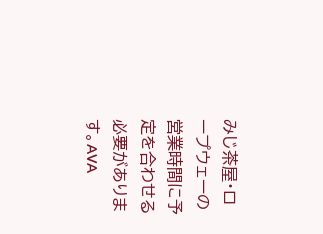みじ茶屋・ロープウェーの営業時間に予定を合わせる必要があります。AVA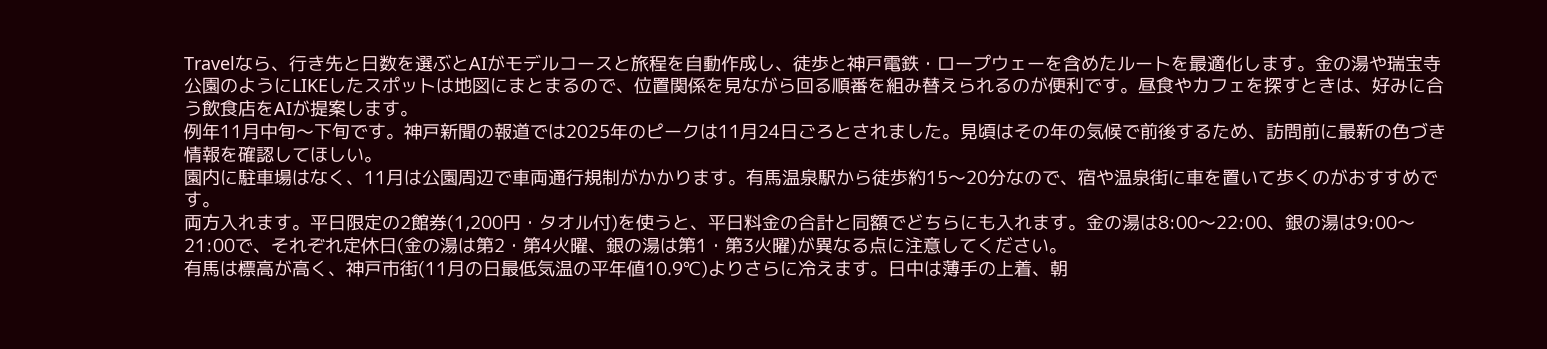Travelなら、行き先と日数を選ぶとAIがモデルコースと旅程を自動作成し、徒歩と神戸電鉄・ロープウェーを含めたルートを最適化します。金の湯や瑞宝寺公園のようにLIKEしたスポットは地図にまとまるので、位置関係を見ながら回る順番を組み替えられるのが便利です。昼食やカフェを探すときは、好みに合う飲食店をAIが提案します。
例年11月中旬〜下旬です。神戸新聞の報道では2025年のピークは11月24日ごろとされました。見頃はその年の気候で前後するため、訪問前に最新の色づき情報を確認してほしい。
園内に駐車場はなく、11月は公園周辺で車両通行規制がかかります。有馬温泉駅から徒歩約15〜20分なので、宿や温泉街に車を置いて歩くのがおすすめです。
両方入れます。平日限定の2館券(1,200円・タオル付)を使うと、平日料金の合計と同額でどちらにも入れます。金の湯は8:00〜22:00、銀の湯は9:00〜21:00で、それぞれ定休日(金の湯は第2・第4火曜、銀の湯は第1・第3火曜)が異なる点に注意してください。
有馬は標高が高く、神戸市街(11月の日最低気温の平年値10.9℃)よりさらに冷えます。日中は薄手の上着、朝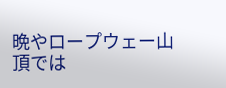晩やロープウェー山頂では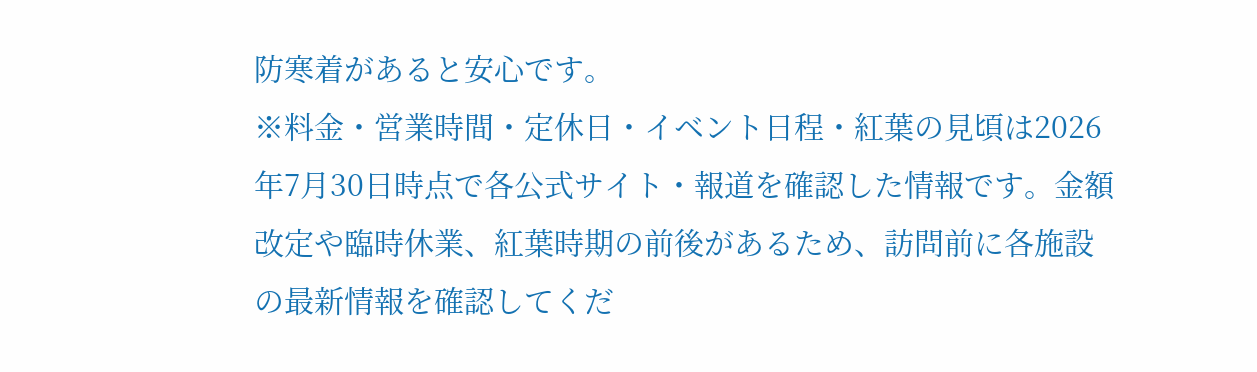防寒着があると安心です。
※料金・営業時間・定休日・イベント日程・紅葉の見頃は2026年7月30日時点で各公式サイト・報道を確認した情報です。金額改定や臨時休業、紅葉時期の前後があるため、訪問前に各施設の最新情報を確認してくだ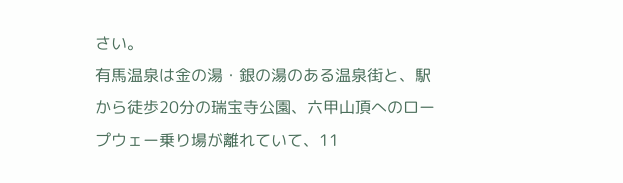さい。
有馬温泉は金の湯・銀の湯のある温泉街と、駅から徒歩20分の瑞宝寺公園、六甲山頂へのロープウェー乗り場が離れていて、11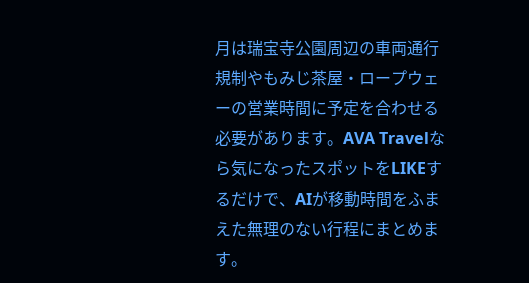月は瑞宝寺公園周辺の車両通行規制やもみじ茶屋・ロープウェーの営業時間に予定を合わせる必要があります。AVA Travelなら気になったスポットをLIKEするだけで、AIが移動時間をふまえた無理のない行程にまとめます。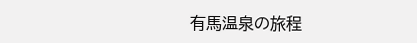有馬温泉の旅程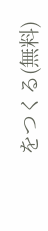をつくる(無料)